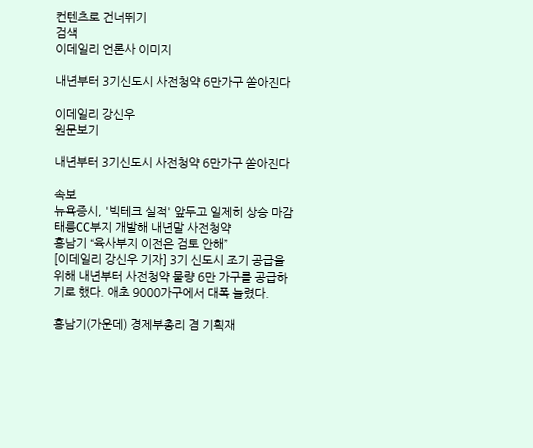컨텐츠로 건너뛰기
검색
이데일리 언론사 이미지

내년부터 3기신도시 사전청약 6만가구 쏟아진다

이데일리 강신우
원문보기

내년부터 3기신도시 사전청약 6만가구 쏟아진다

속보
뉴욕증시, '빅테크 실적' 앞두고 일제히 상승 마감
태릉CC부지 개발해 내년말 사전청약
홍남기 “육사부지 이전은 검토 안해”
[이데일리 강신우 기자] 3기 신도시 조기 공급을 위해 내년부터 사전청약 물량 6만 가구를 공급하기로 했다. 애초 9000가구에서 대폭 늘렸다.

홍남기(가운데) 경제부총리 겸 기획재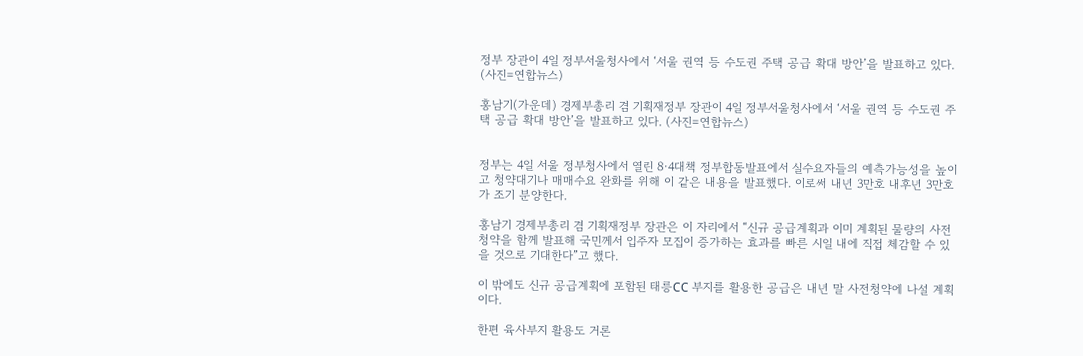정부 장관이 4일 정부서울청사에서 ‘서울 권역 등 수도권 주택 공급 확대 방안’을 발표하고 있다. (사진=연합뉴스)

홍남기(가운데) 경제부총리 겸 기획재정부 장관이 4일 정부서울청사에서 ‘서울 권역 등 수도권 주택 공급 확대 방안’을 발표하고 있다. (사진=연합뉴스)


정부는 4일 서울 정부청사에서 열린 8·4대책 정부합동발표에서 실수요자들의 예측가능성을 높이고 청약대기나 매매수요 완화를 위해 이 같은 내용을 발표했다. 이로써 내년 3만호 내후년 3만호가 조기 분양한다.

홍남기 경제부총리 겸 기획재정부 장관은 이 자리에서 “신규 공급계획과 이미 계획된 물량의 사전청약을 함께 발표해 국민께서 입주자 모집이 증가하는 효과를 빠른 시일 내에 직접 체감할 수 있을 것으로 기대한다”고 했다.

이 밖에도 신규 공급계획에 포함된 태릉CC 부지를 활용한 공급은 내년 말 사전청약에 나설 계획이다.

한편 육사부지 활용도 거론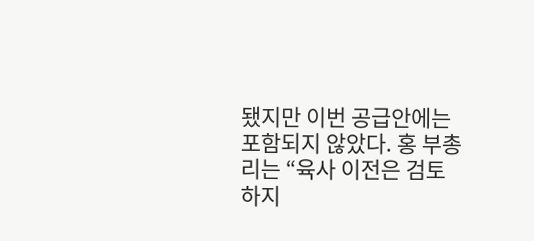됐지만 이번 공급안에는 포함되지 않았다. 홍 부총리는 “육사 이전은 검토하지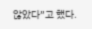않았다”고 했다.